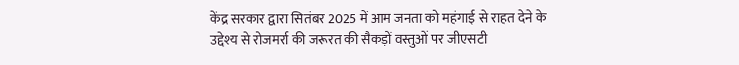केंद्र सरकार द्वारा सितंबर 2025 में आम जनता को महंगाई से राहत देने के उद्देश्य से रोजमर्रा की जरूरत की सैकड़ों वस्तुओं पर जीएसटी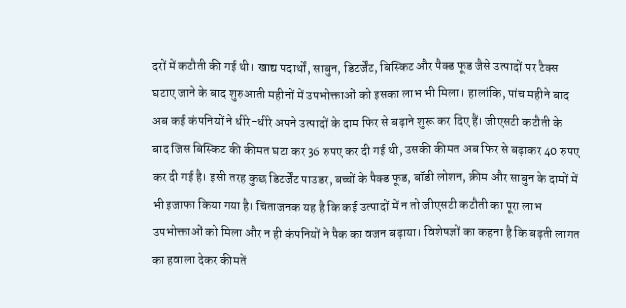दरों में कटौती की गई थी। खाद्य पदार्थों, साबुन, डिटर्जेंट, बिस्किट और पैक्ड फूड जैसे उत्पादों पर टैक्स घटाए जाने के बाद शुरुआती महीनों में उपभोक्ताओं को इसका लाभ भी मिला। हालांकि, पांच महीने बाद अब कई कंपनियों ने धीरे-धीरे अपने उत्पादों के दाम फिर से बढ़ाने शुरू कर दिए हैं। जीएसटी कटौती के बाद जिस बिस्किट की कीमत घटा कर 36 रुपए कर दी गई थी, उसकी कीमत अब फिर से बढ़ाकर 40 रुपए कर दी गई है। इसी तरह कुछ डिटर्जेंट पाउडर, बच्चों के पैक्ड फूड, बॉडी लोशन, क्रीम और साबुन के दामों में भी इजाफा किया गया है। चिंताजनक यह है कि कई उत्पादों में न तो जीएसटी कटौती का पूरा लाभ उपभोक्ताओं को मिला और न ही कंपनियों ने पैक का वजन बढ़ाया। विशेषज्ञों का कहना है कि बढ़ती लागत का हवाला देकर कीमतें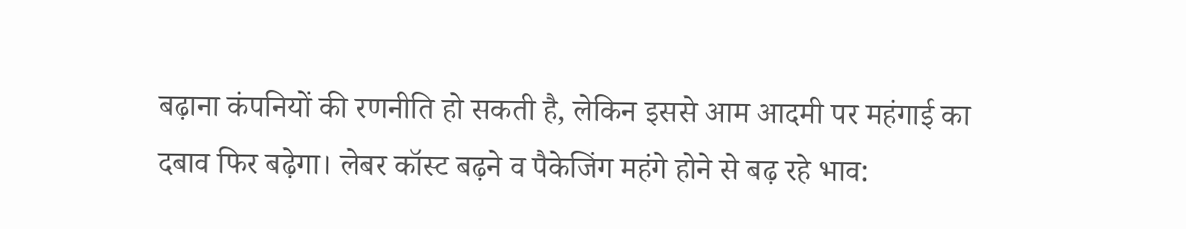बढ़ाना कंपनियों की रणनीति हो सकती है, लेकिन इससे आम आदमी पर महंगाई का दबाव फिर बढ़ेगा। लेबर कॉस्ट बढ़ने व पैकेजिंग महंगे होने से बढ़ रहे भाव: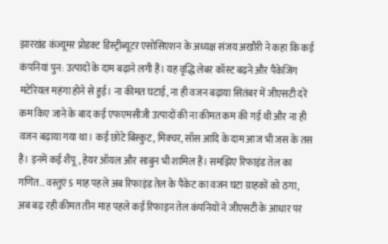झारखंड कंज्यूमर प्रोडक्ट डिस्ट्रीब्यूटर एसोसिएशन के अध्यक्ष संजय अखौरी ने कहा कि कई कंपनियां पुन: उत्पादों के दाम बढ़ाने लगी हैं। यह वृद्धि लेबर कॉस्ट बढ़ने और पैकेजिंग मटेरियल महंगा होने से हुई। ना कीमत घटाई, ना ही वजन बढ़ाया सितंबर में जीएसटी दरें कम किए जाने के बाद कई एफएमसीजी उत्पादों की ना कीमत कम की गई थी और ना ही वजन बढ़ाया गया था। कई छोटे बिस्कुट, मिक्चर, सॉस आदि के दाम आज भी जस के तस हैं। इनमें कई शैंपू, हेयर ऑयल और साबुन भी शामिल हैं। समझिए रिफाइंड तेल का गणित… वस्तुएं 5 माह पहले अब रिफाइंड तेल के पैकेट का वजन घटा ग्राहकों को ठगा, अब बढ़ रही कीमत तीन माह पहले कई रिफाइन तेल कंपनियों ने जीएसटी के आधार पर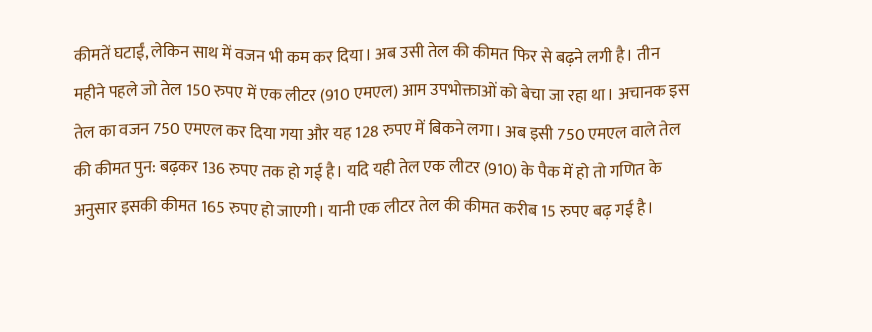कीमतें घटाईं, लेकिन साथ में वजन भी कम कर दिया। अब उसी तेल की कीमत फिर से बढ़ने लगी है। तीन महीने पहले जो तेल 150 रुपए में एक लीटर (910 एमएल) आम उपभोक्ताओं को बेचा जा रहा था। अचानक इस तेल का वजन 750 एमएल कर दिया गया और यह 128 रुपए में बिकने लगा। अब इसी 750 एमएल वाले तेल की कीमत पुन: बढ़कर 136 रुपए तक हो गई है। यदि यही तेल एक लीटर (910) के पैक में हो तो गणित के अनुसार इसकी कीमत 165 रुपए हो जाएगी। यानी एक लीटर तेल की कीमत करीब 15 रुपए बढ़ गई है।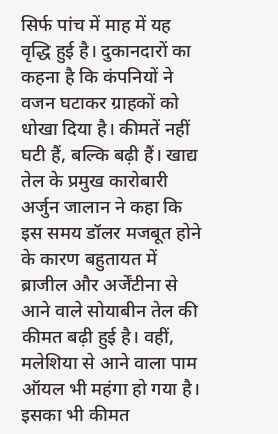सिर्फ पांच में माह में यह वृद्धि हुई है। दुकानदारों का कहना है कि कंपनियों ने वजन घटाकर ग्राहकों को धोखा दिया है। कीमतें नहीं घटी हैं, बल्कि बढ़ी हैं। खाद्य तेल के प्रमुख कारोबारी अर्जुन जालान ने कहा कि इस समय डॉलर मजबूत होने के कारण बहुतायत में ब्राजील और अर्जेंटीना से आने वाले सोयाबीन तेल की कीमत बढ़ी हुई है। वहीं, मलेशिया से आने वाला पाम ऑयल भी महंगा हो गया है। इसका भी कीमत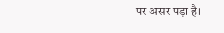पर असर पड़ा है।